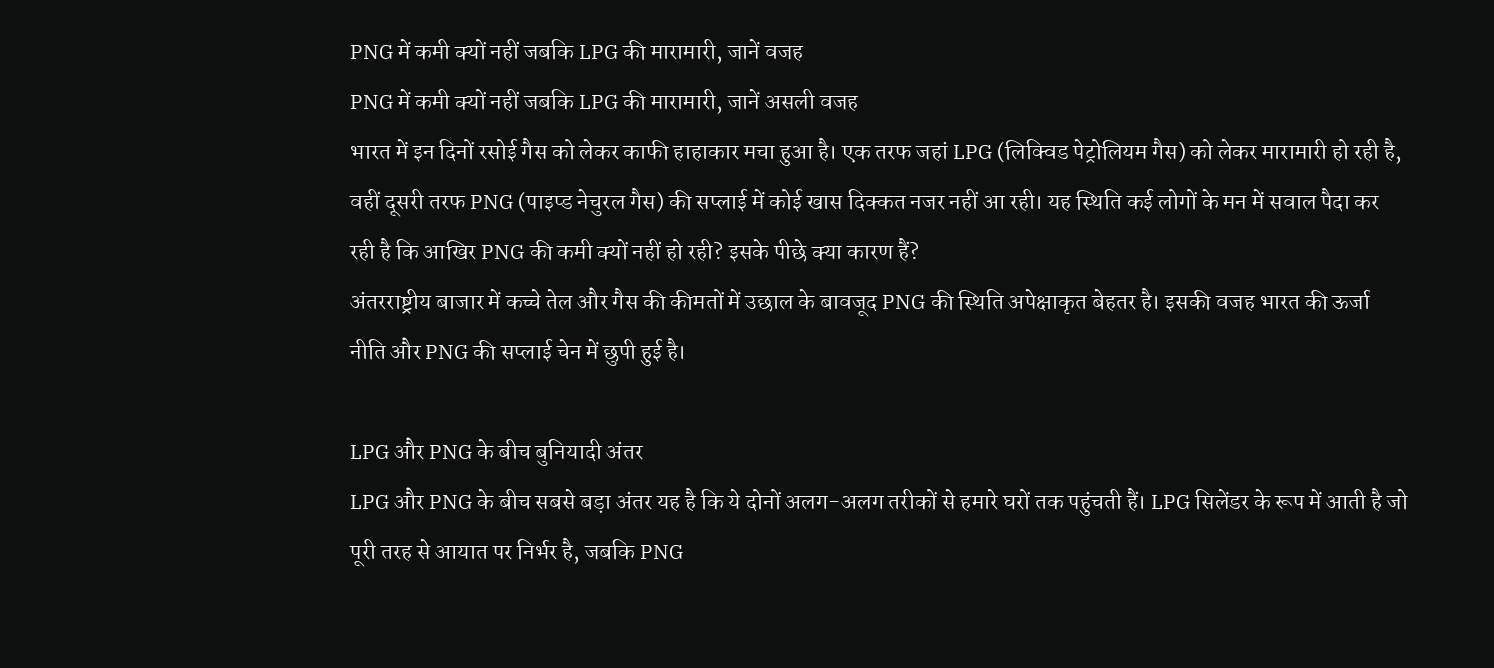PNG में कमी क्यों नहीं जबकि LPG की मारामारी, जानें वजह
PNG में कमी क्यों नहीं जबकि LPG की मारामारी, जानें असली वजह
भारत में इन दिनों रसोई गैस को लेकर काफी हाहाकार मचा हुआ है। एक तरफ जहां LPG (लिक्विड पेट्रोलियम गैस) को लेकर मारामारी हो रही है, वहीं दूसरी तरफ PNG (पाइप्ड नेचुरल गैस) की सप्लाई में कोई खास दिक्कत नजर नहीं आ रही। यह स्थिति कई लोगों के मन में सवाल पैदा कर रही है कि आखिर PNG की कमी क्यों नहीं हो रही? इसके पीछे क्या कारण हैं?
अंतरराष्ट्रीय बाजार में कच्चे तेल और गैस की कीमतों में उछाल के बावजूद PNG की स्थिति अपेक्षाकृत बेहतर है। इसकी वजह भारत की ऊर्जा नीति और PNG की सप्लाई चेन में छुपी हुई है।

LPG और PNG के बीच बुनियादी अंतर
LPG और PNG के बीच सबसे बड़ा अंतर यह है कि ये दोनों अलग-अलग तरीकों से हमारे घरों तक पहुंचती हैं। LPG सिलेंडर के रूप में आती है जो पूरी तरह से आयात पर निर्भर है, जबकि PNG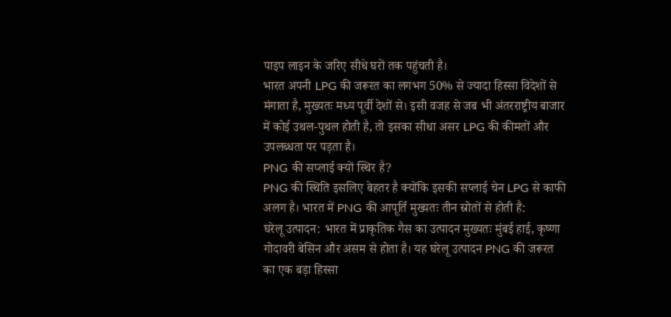पाइप लाइन के जरिए सीधे घरों तक पहुंचती है।
भारत अपनी LPG की जरूरत का लगभग 50% से ज्यादा हिस्सा विदेशों से मंगाता है, मुख्यतः मध्य पूर्वी देशों से। इसी वजह से जब भी अंतरराष्ट्रीय बाजार में कोई उथल-पुथल होती है, तो इसका सीधा असर LPG की कीमतों और उपलब्धता पर पड़ता है।
PNG की सप्लाई क्यों स्थिर है?
PNG की स्थिति इसलिए बेहतर है क्योंकि इसकी सप्लाई चेन LPG से काफी अलग है। भारत में PNG की आपूर्ति मुख्यतः तीन स्रोतों से होती है:
घरेलू उत्पादन: भारत में प्राकृतिक गैस का उत्पादन मुख्यतः मुंबई हाई, कृष्णा गोदावरी बेसिन और असम से होता है। यह घरेलू उत्पादन PNG की जरूरत का एक बड़ा हिस्सा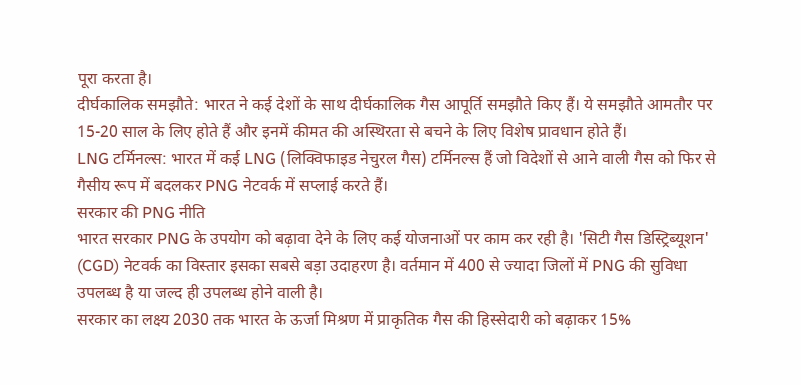पूरा करता है।
दीर्घकालिक समझौते: भारत ने कई देशों के साथ दीर्घकालिक गैस आपूर्ति समझौते किए हैं। ये समझौते आमतौर पर 15-20 साल के लिए होते हैं और इनमें कीमत की अस्थिरता से बचने के लिए विशेष प्रावधान होते हैं।
LNG टर्मिनल्स: भारत में कई LNG (लिक्विफाइड नेचुरल गैस) टर्मिनल्स हैं जो विदेशों से आने वाली गैस को फिर से गैसीय रूप में बदलकर PNG नेटवर्क में सप्लाई करते हैं।
सरकार की PNG नीति
भारत सरकार PNG के उपयोग को बढ़ावा देने के लिए कई योजनाओं पर काम कर रही है। 'सिटी गैस डिस्ट्रिब्यूशन' (CGD) नेटवर्क का विस्तार इसका सबसे बड़ा उदाहरण है। वर्तमान में 400 से ज्यादा जिलों में PNG की सुविधा उपलब्ध है या जल्द ही उपलब्ध होने वाली है।
सरकार का लक्ष्य 2030 तक भारत के ऊर्जा मिश्रण में प्राकृतिक गैस की हिस्सेदारी को बढ़ाकर 15%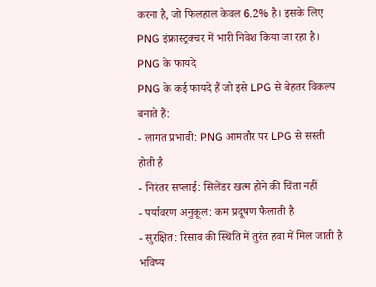करना है, जो फिलहाल केवल 6.2% है। इसके लिए PNG इंफ्रास्ट्रक्चर में भारी निवेश किया जा रहा है।
PNG के फायदे
PNG के कई फायदे हैं जो इसे LPG से बेहतर विकल्प बनाते हैं:
- लागत प्रभावी: PNG आमतौर पर LPG से सस्ती होती है
- निरंतर सप्लाई: सिलेंडर खत्म होने की चिंता नहीं
- पर्यावरण अनुकूल: कम प्रदूषण फैलाती है
- सुरक्षित: रिसाव की स्थिति में तुरंत हवा में मिल जाती है
भविष्य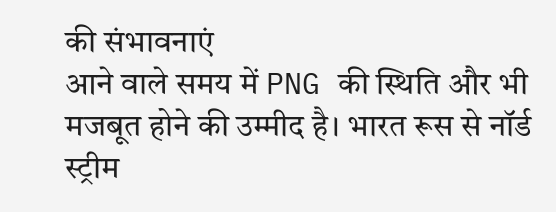की संभावनाएं
आने वाले समय में PNG की स्थिति और भी मजबूत होने की उम्मीद है। भारत रूस से नॉर्ड स्ट्रीम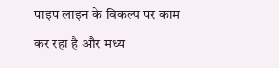पाइप लाइन के विकल्प पर काम कर रहा है और मध्य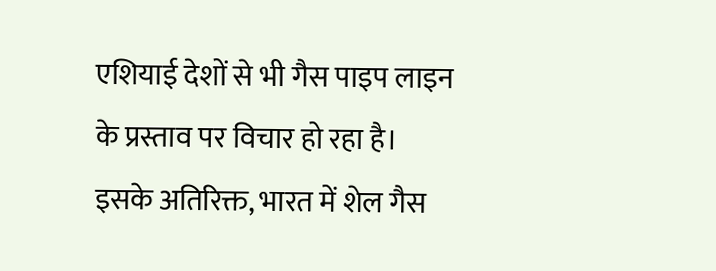एशियाई देशों से भी गैस पाइप लाइन के प्रस्ताव पर विचार हो रहा है।
इसके अतिरिक्त, भारत में शेल गैस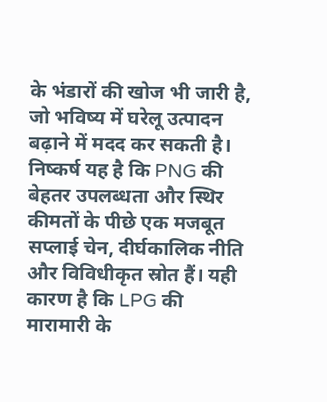के भंडारों की खोज भी जारी है, जो भविष्य में घरेलू उत्पादन बढ़ाने में मदद कर सकती है।
निष्कर्ष यह है कि PNG की बेहतर उपलब्धता और स्थिर कीमतों के पीछे एक मजबूत सप्लाई चेन, दीर्घकालिक नीति और विविधीकृत स्रोत हैं। यही कारण है कि LPG की मारामारी के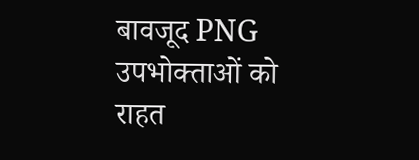बावजूद PNG उपभोक्ताओं को राहत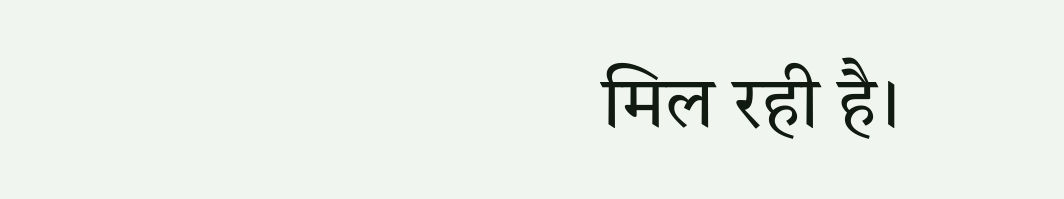मिल रही है।